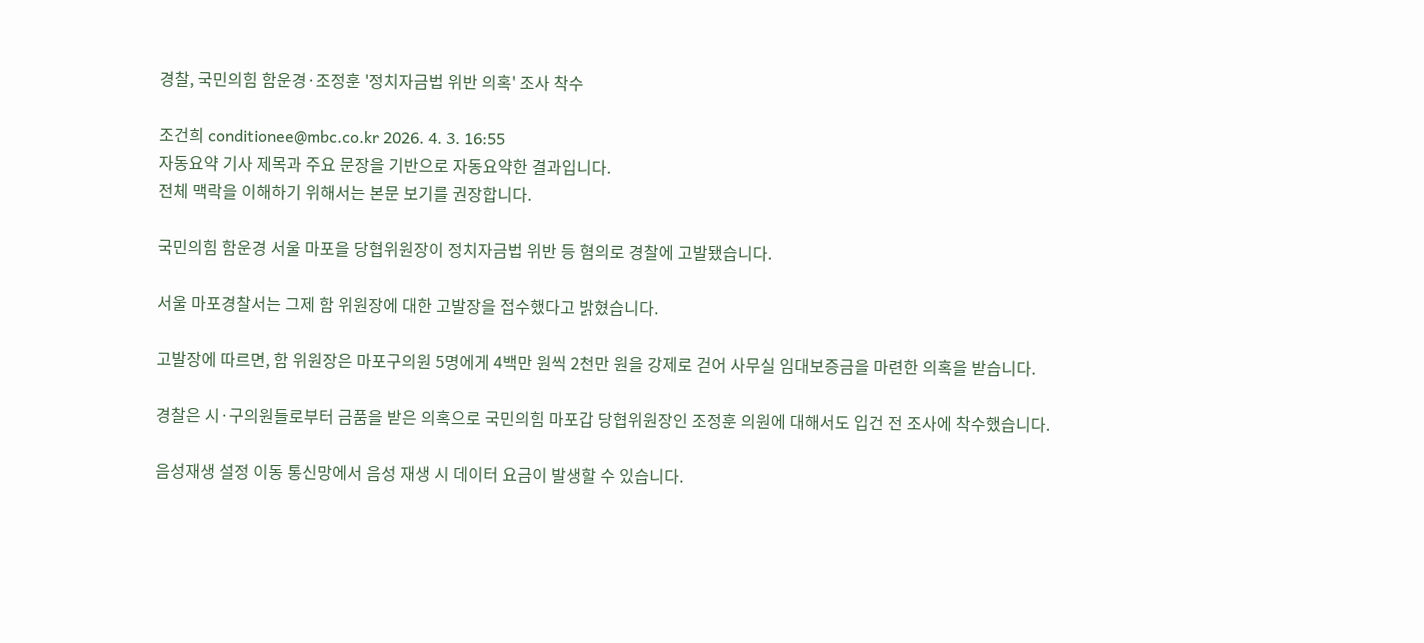경찰, 국민의힘 함운경·조정훈 '정치자금법 위반 의혹' 조사 착수

조건희 conditionee@mbc.co.kr 2026. 4. 3. 16:55
자동요약 기사 제목과 주요 문장을 기반으로 자동요약한 결과입니다.
전체 맥락을 이해하기 위해서는 본문 보기를 권장합니다.

국민의힘 함운경 서울 마포을 당협위원장이 정치자금법 위반 등 혐의로 경찰에 고발됐습니다.

서울 마포경찰서는 그제 함 위원장에 대한 고발장을 접수했다고 밝혔습니다.

고발장에 따르면, 함 위원장은 마포구의원 5명에게 4백만 원씩 2천만 원을 강제로 걷어 사무실 임대보증금을 마련한 의혹을 받습니다.

경찰은 시·구의원들로부터 금품을 받은 의혹으로 국민의힘 마포갑 당협위원장인 조정훈 의원에 대해서도 입건 전 조사에 착수했습니다.

음성재생 설정 이동 통신망에서 음성 재생 시 데이터 요금이 발생할 수 있습니다.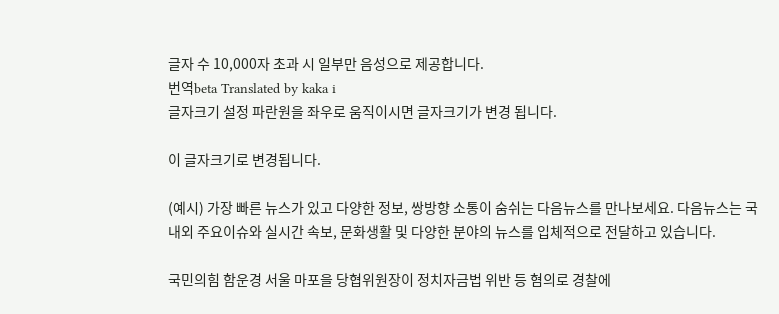글자 수 10,000자 초과 시 일부만 음성으로 제공합니다.
번역beta Translated by kaka i
글자크기 설정 파란원을 좌우로 움직이시면 글자크기가 변경 됩니다.

이 글자크기로 변경됩니다.

(예시) 가장 빠른 뉴스가 있고 다양한 정보, 쌍방향 소통이 숨쉬는 다음뉴스를 만나보세요. 다음뉴스는 국내외 주요이슈와 실시간 속보, 문화생활 및 다양한 분야의 뉴스를 입체적으로 전달하고 있습니다.

국민의힘 함운경 서울 마포을 당협위원장이 정치자금법 위반 등 혐의로 경찰에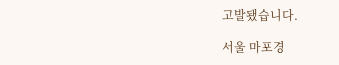고발됐습니다.

서울 마포경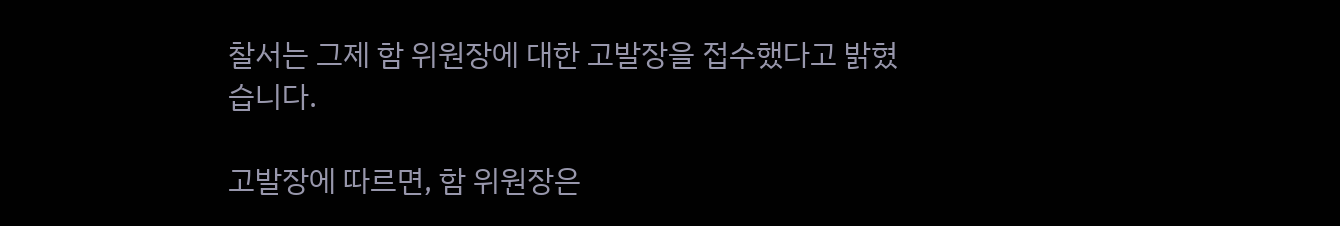찰서는 그제 함 위원장에 대한 고발장을 접수했다고 밝혔습니다.

고발장에 따르면, 함 위원장은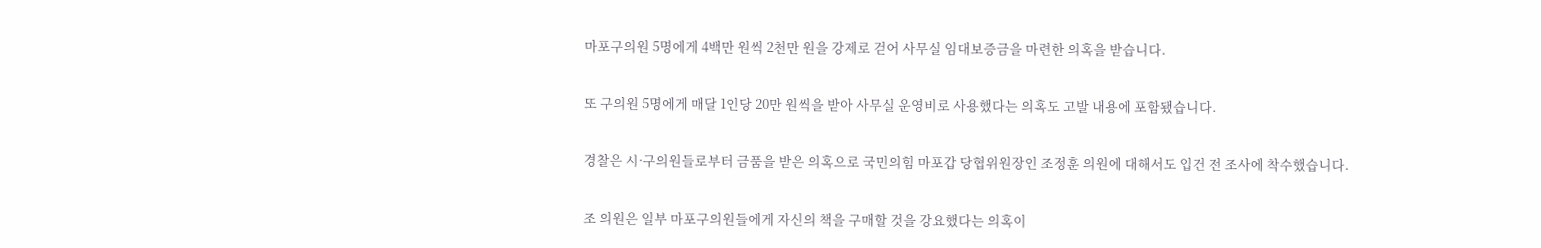마포구의원 5명에게 4백만 원씩 2천만 원을 강제로 걷어 사무실 임대보증금을 마련한 의혹을 받습니다.

또 구의원 5명에게 매달 1인당 20만 원씩을 받아 사무실 운영비로 사용했다는 의혹도 고발 내용에 포함됐습니다.

경찰은 시·구의원들로부터 금품을 받은 의혹으로 국민의힘 마포갑 당협위원장인 조정훈 의원에 대해서도 입건 전 조사에 착수했습니다.

조 의원은 일부 마포구의원들에게 자신의 책을 구매할 것을 강요했다는 의혹이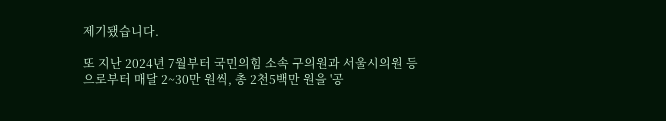제기됐습니다.

또 지난 2024년 7월부터 국민의힘 소속 구의원과 서울시의원 등으로부터 매달 2~30만 원씩, 총 2천5백만 원을 '공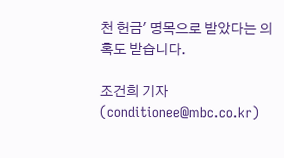천 헌금' 명목으로 받았다는 의혹도 받습니다.

조건희 기자(conditionee@mbc.co.kr)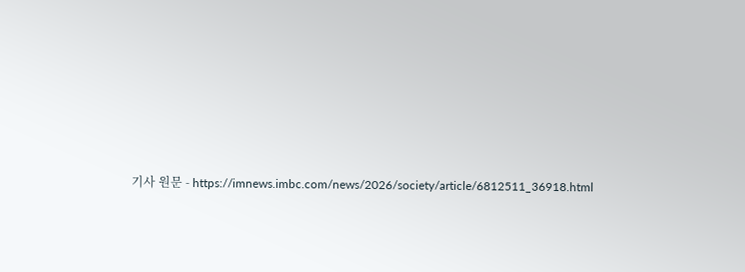기사 원문 - https://imnews.imbc.com/news/2026/society/article/6812511_36918.html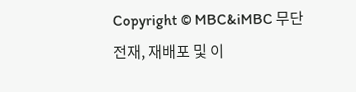Copyright © MBC&iMBC 무단 전재, 재배포 및 이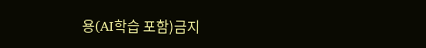용(AI학습 포함)금지